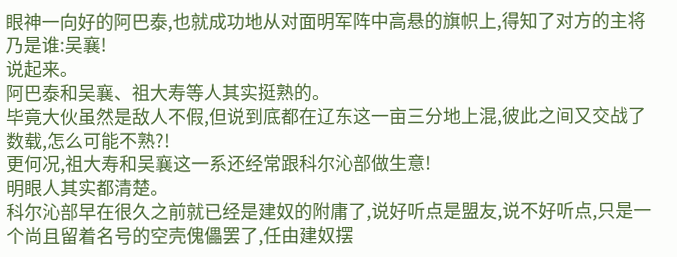眼神一向好的阿巴泰,也就成功地从对面明军阵中高悬的旗帜上,得知了对方的主将乃是谁:吴襄!
说起来。
阿巴泰和吴襄、祖大寿等人其实挺熟的。
毕竟大伙虽然是敌人不假,但说到底都在辽东这一亩三分地上混,彼此之间又交战了数载,怎么可能不熟?!
更何况,祖大寿和吴襄这一系还经常跟科尔沁部做生意!
明眼人其实都清楚。
科尔沁部早在很久之前就已经是建奴的附庸了,说好听点是盟友,说不好听点,只是一个尚且留着名号的空壳傀儡罢了,任由建奴摆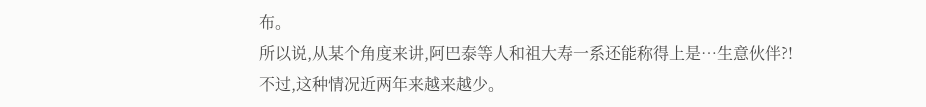布。
所以说,从某个角度来讲,阿巴泰等人和祖大寿一系还能称得上是…生意伙伴?!
不过,这种情况近两年来越来越少。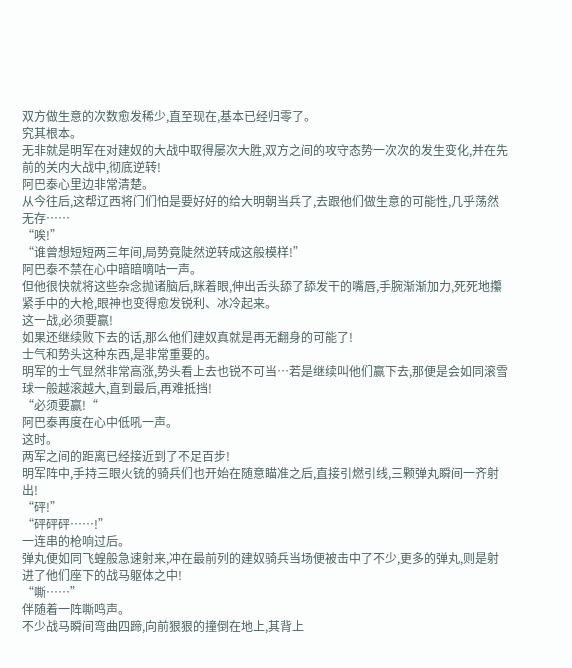双方做生意的次数愈发稀少,直至现在,基本已经归零了。
究其根本。
无非就是明军在对建奴的大战中取得屡次大胜,双方之间的攻守态势一次次的发生变化,并在先前的关内大战中,彻底逆转!
阿巴泰心里边非常清楚。
从今往后,这帮辽西将门们怕是要好好的给大明朝当兵了,去跟他们做生意的可能性,几乎荡然无存……
“唉!”
“谁曾想短短两三年间,局势竟陡然逆转成这般模样!”
阿巴泰不禁在心中暗暗嘀咕一声。
但他很快就将这些杂念抛诸脑后,眯着眼,伸出舌头舔了舔发干的嘴唇,手腕渐渐加力,死死地攥紧手中的大枪,眼神也变得愈发锐利、冰冷起来。
这一战,必须要赢!
如果还继续败下去的话,那么他们建奴真就是再无翻身的可能了!
士气和势头这种东西,是非常重要的。
明军的士气显然非常高涨,势头看上去也锐不可当…若是继续叫他们赢下去,那便是会如同滚雪球一般越滚越大,直到最后,再难抵挡!
“必须要赢!“
阿巴泰再度在心中低吼一声。
这时。
两军之间的距离已经接近到了不足百步!
明军阵中,手持三眼火铳的骑兵们也开始在随意瞄准之后,直接引燃引线,三颗弹丸瞬间一齐射出!
“砰!”
“砰砰砰……!”
一连串的枪响过后。
弹丸便如同飞蝗般急速射来,冲在最前列的建奴骑兵当场便被击中了不少,更多的弹丸,则是射进了他们座下的战马躯体之中!
“嘶……”
伴随着一阵嘶鸣声。
不少战马瞬间弯曲四蹄,向前狠狠的撞倒在地上,其背上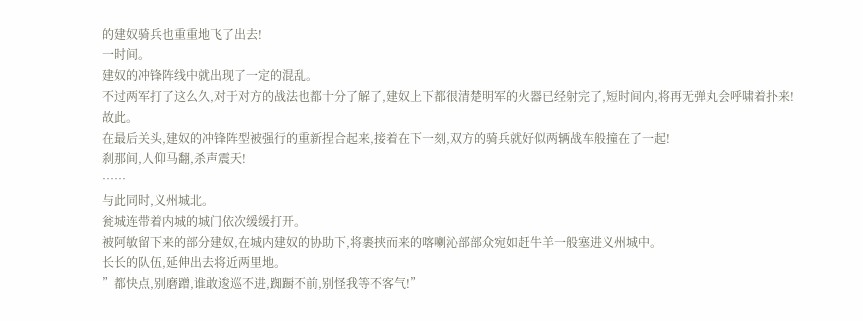的建奴骑兵也重重地飞了出去!
一时间。
建奴的冲锋阵线中就出现了一定的混乱。
不过两军打了这么久,对于对方的战法也都十分了解了,建奴上下都很清楚明军的火器已经射完了,短时间内,将再无弹丸会呼啸着扑来!
故此。
在最后关头,建奴的冲锋阵型被强行的重新捏合起来,接着在下一刻,双方的骑兵就好似两辆战车般撞在了一起!
刹那间,人仰马翻,杀声震天!
……
与此同时,义州城北。
瓮城连带着内城的城门依次缓缓打开。
被阿敏留下来的部分建奴,在城内建奴的协助下,将裹挟而来的喀喇沁部部众宛如赶牛羊一般塞进义州城中。
长长的队伍,延伸出去将近两里地。
”都快点,别磨蹭,谁敢逡巡不进,踟蹰不前,别怪我等不客气!”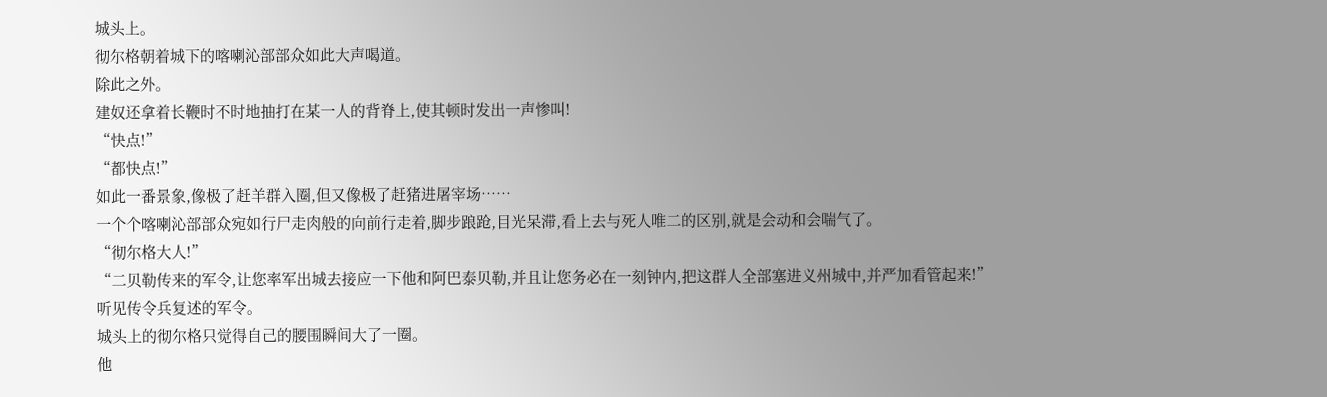城头上。
彻尔格朝着城下的喀喇沁部部众如此大声喝道。
除此之外。
建奴还拿着长鞭时不时地抽打在某一人的背脊上,使其顿时发出一声惨叫!
“快点!”
“都快点!”
如此一番景象,像极了赶羊群入圈,但又像极了赶猪进屠宰场……
一个个喀喇沁部部众宛如行尸走肉般的向前行走着,脚步踉跄,目光呆滞,看上去与死人唯二的区别,就是会动和会喘气了。
“彻尔格大人!”
“二贝勒传来的军令,让您率军出城去接应一下他和阿巴泰贝勒,并且让您务必在一刻钟内,把这群人全部塞进义州城中,并严加看管起来!”
听见传令兵复述的军令。
城头上的彻尔格只觉得自己的腰围瞬间大了一圈。
他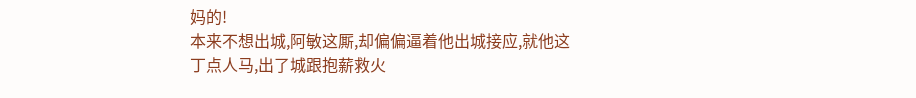妈的!
本来不想出城,阿敏这厮,却偏偏逼着他出城接应,就他这丁点人马,出了城跟抱薪救火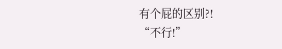有个屁的区别?!
“不行!”